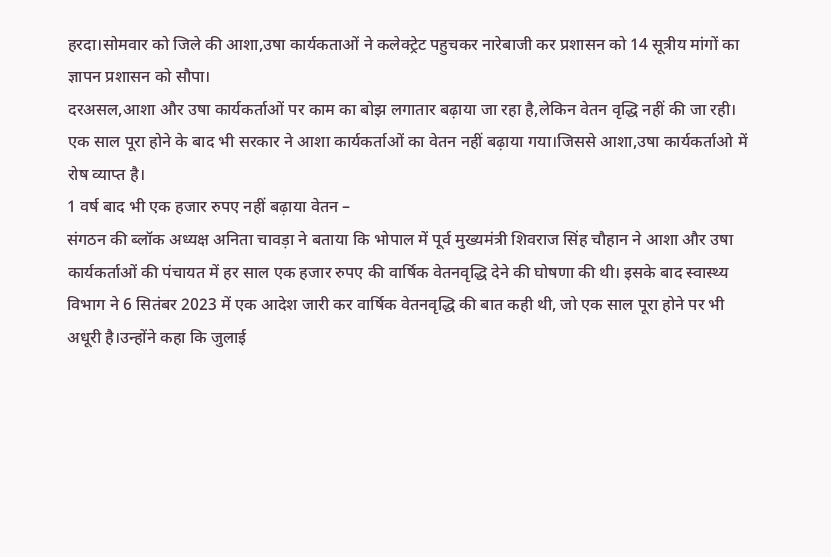हरदा।सोमवार को जिले की आशा,उषा कार्यकताओं ने कलेक्ट्रेट पहुचकर नारेबाजी कर प्रशासन को 14 सूत्रीय मांगों का ज्ञापन प्रशासन को सौपा।
दरअसल,आशा और उषा कार्यकर्ताओं पर काम का बोझ लगातार बढ़ाया जा रहा है,लेकिन वेतन वृद्धि नहीं की जा रही। एक साल पूरा होने के बाद भी सरकार ने आशा कार्यकर्ताओं का वेतन नहीं बढ़ाया गया।जिससे आशा,उषा कार्यकर्ताओ में रोष व्याप्त है।
1 वर्ष बाद भी एक हजार रुपए नहीं बढ़ाया वेतन –
संगठन की ब्लॉक अध्यक्ष अनिता चावड़ा ने बताया कि भोपाल में पूर्व मुख्यमंत्री शिवराज सिंह चौहान ने आशा और उषा कार्यकर्ताओं की पंचायत में हर साल एक हजार रुपए की वार्षिक वेतनवृद्धि देने की घोषणा की थी। इसके बाद स्वास्थ्य विभाग ने 6 सितंबर 2023 में एक आदेश जारी कर वार्षिक वेतनवृद्धि की बात कही थी, जो एक साल पूरा होने पर भी अधूरी है।उन्होंने कहा कि जुलाई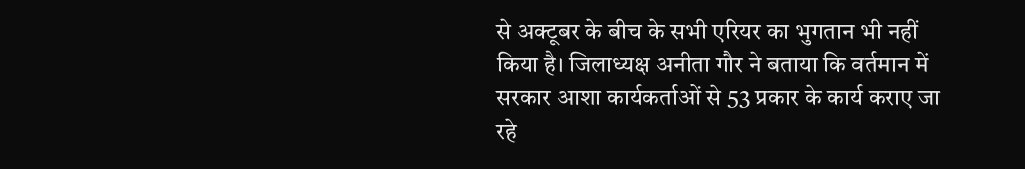से अक्टूबर के बीच के सभी एरियर का भुगतान भी नहीं किया है। जिलाध्यक्ष अनीता गौर ने बताया कि वर्तमान में सरकार आशा कार्यकर्ताओं से 53 प्रकार के कार्य कराए जा रहे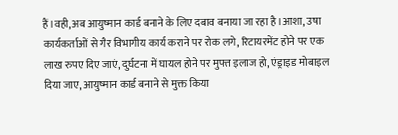हैं।वही,अब आयुष्मान कार्ड बनाने के लिए दबाव बनाया जा रहा है।आशा, उषा कार्यकर्ताओं से गैर विभागीय कार्य कराने पर रोक लगे, रिटायरमेंट होने पर एक लाख रुपए दिए जाएं, दुर्घटना में घायल होने पर मुफ्त इलाज हो, एंड्राइड मोबाइल दिया जाए, आयुष्मान कार्ड बनाने से मुक्त किया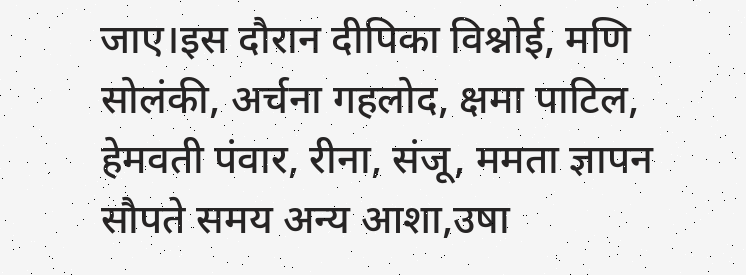जाए।इस दौरान दीपिका विश्नोई, मणि सोलंकी, अर्चना गहलोद, क्षमा पाटिल, हेमवती पंवार, रीना, संजू, ममता ज्ञापन सौपते समय अन्य आशा,उषा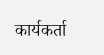कार्यकर्ता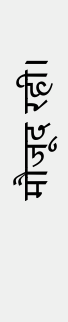मौजूद रही।